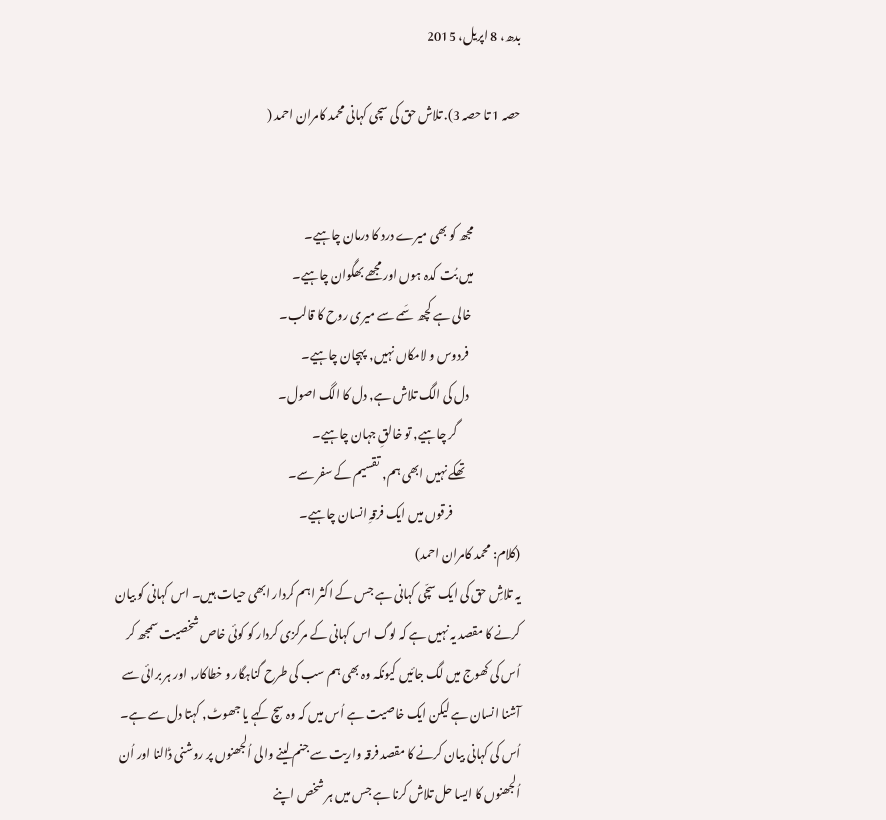بدھ، 8 اپریل، 2015

حصہ 1 تا حصہ 3). تلاش حق کی سچی کہانی محمد کامران احمد (


                    مجھ کو بھی میرے درد کا درمان چاہیے۔
                    میں بُت کدہ ہوں اور مجھے بھگوان چاہیے۔
                     خالی ہے کچھ سَمے سے میری روح کا قالب۔
                      فردوس و لامکاں نہیں, پہچان چاہیے۔
                      دل کی الگ تلاش ہے, دل کا الگ اصول۔
                           گر چاہیے, تو خالقِ جہان چاہیے۔
                       تھکے نہیں ابھی ہم, تقسیم کے سفر سے۔
                             فرقوں میں ایک فرقہِ انسان چاہیے۔
(کلام: محمد کامران احمد)
یہ تلاشِ حق کی ایک سچّی کہانی ہے جس کے اکثر اہم کردار ابھی حیات ہیں۔ اس کہانی کو بیان کرنے کا مقصد یہ نہیں ہے کہ لوگ اس کہانی کے مرکزی کردار کو کوئی خاص شخصیت سمجھ کر اُس کی کھوج میں لگ جائیں کیونکہ وہ بھی ہم سب کی طرح گناہگار و خطاکار, اور ہر برائی سے آشنا انسان ہے لیکن ایک خاصیت ہے اُس میں کہ وہ سچ کہے یا جھوٹ, کہتا دل سے ہے۔ اُس کی کہانی بیان کرنے کا مقصد فرقہ واریت سے جنم لینے والی اُلجھنوں پر روشنی ڈالنا اور اُن اُلجھنوں کا ایسا حل تلاش کرنا ہے جس میں ہر شخص اپنے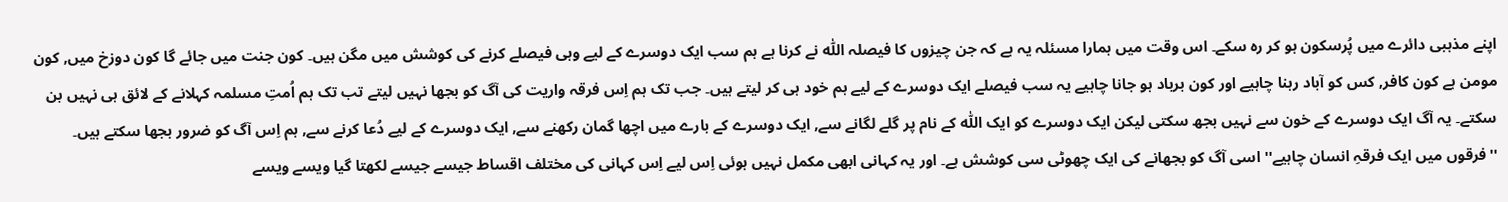اپنے مذہبی دائرے میں پُرسکون ہو کر رہ سکے۔ اس وقت میں ہمارا مسئلہ یہ ہے کہ جن چیزوں کا فیصلہ اللّٰہ نے کرنا ہے ہم سب ایک دوسرے کے لیے وہی فیصلے کرنے کی کوشش میں مگن ہیں۔ کون جنت میں جائے گا کون دوزخ میں, کون مومن ہے کون کافر, کس کو آباد رہنا چاہیے اور کون برباد ہو جانا چاہیے یہ سب فیصلے ایک دوسرے کے لیے ہم خود ہی کر لیتے ہیں۔ جب تک ہم اِس فرقہ واریت کی آگ کو بجھا نہیں لیتے تب تک ہم اُمتِ مسلمہ کہلانے کے لائق ہی نہیں بن سکتے۔ یہ آگ ایک دوسرے کے خون سے نہیں بجھ سکتی لیکن ایک دوسرے کو ایک اللّٰہ کے نام پر گلے لگانے سے, ایک دوسرے کے بارے میں اچھا گمان رکھنے سے, ایک دوسرے کے لیے دُعا کرنے سے, ہم اِس آگ کو ضرور بجھا سکتے ہیں۔ ''فرقوں میں ایک فرقہِ انسان چاہیے'' اسی آگ کو بجھانے کی ایک چھوٹی سی کوشش ہے۔ اور یہ کہانی ابھی مکمل نہیں ہوئی اِس لیے اِس کہانی کی مختلف اقساط جیسے جیسے لکھتا گیا ویسے ویسے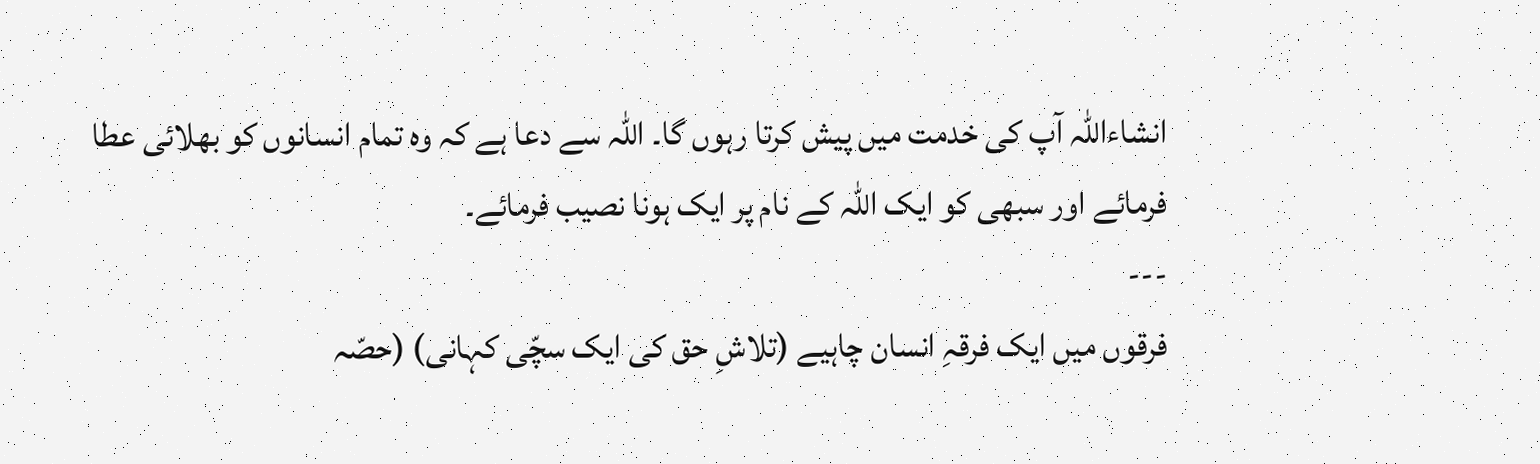انشاءاللّٰہ آپ کی خدمت میں پیش کرتا رہوں گا۔ اللّٰہ سے دعا ہے کہ وہ تمام انسانوں کو بھلائی عطا فرمائے اور سبھی کو ایک اللّٰہ کے نام پر ایک ہونا نصیب فرمائے۔
---
فرقوں میں ایک فرقہِ انسان چاہیے (تلاشِ حق کی ایک سچّی کہانی) (حصّہ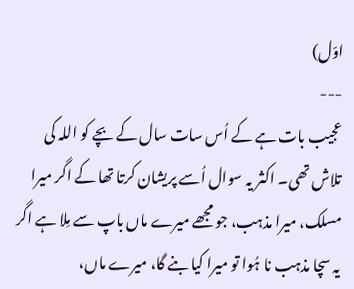اوّل)
---
عجیب بات ہے کے اُس سات سال کے بچے کو اللہ کی تلاش تھی۔ اکثر یہ سوال اُسے پریشان کرتا تھا کے اگر میرا مسلک، میرا مذہب، جو مجھے میرے ماں باپ سے مِلا ہے اگر یہ سچا مذہب نا ہُوا تو میرا کیا بنے گا، میرے ماں،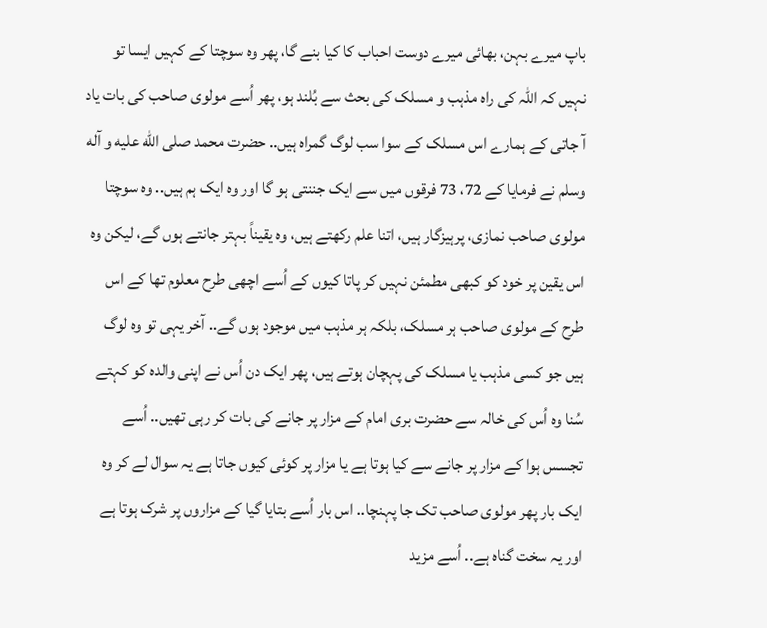باپ میرے بہن، بھائی میرے دوست احباب کا کیا بنے گا، پھر وہ سوچتا کے کہیں ایسا تو نہیں کہ اللہ کی راہ مذہب و مسلک کی بحث سے بُلند ہو، پھر اُسے مولوی صاحب کی بات یاد آ جاتی کے ہمارے اس مسلک کے سوا سب لوگ گمراہ ہیں.. حضرت محمد صلی الله علیه و آله وسلم نے فرمایا کے 72، 73 فرقوں میں سے ایک جننتی ہو گا اور وہ ایک ہم ہیں.. وہ سوچتا مولوی صاحب نمازی، پرہیزگار ہیں، اتنا علم رکھتے ہیں، وہ یقیناً بہتر جانتے ہوں گے، لیکن وہ اس یقین پر خود کو کبھی مطمئن نہیں کر پاتا کیوں کے اُسے اچھی طرح معلوم تھا کے اس طرح کے مولوی صاحب ہر مسلک، بلکہ ہر مذہب میں موجود ہوں گے.. آخر یہی تو وہ لوگ ہیں جو کسی مذہب یا مسلک کی پہچان ہوتے ہیں، پھر ایک دن اُس نے اپنی والدہ کو کہتے سُنا وہ اُس کی خالہ سے حضرت بری امام کے مزار پر جانے کی بات کر رہی تھیں.. اُسے تجسس ہوا کے مزار پر جانے سے کیا ہوتا ہے یا مزار پر کوئی کیوں جاتا ہے یہ سوال لے کر وہ ایک بار پھر مولوی صاحب تک جا پہنچا.. اس بار اُسے بتایا گیا کے مزاروں پر شرک ہوتا ہے اور یہ سخت گناہ ہے.. اُسے مزید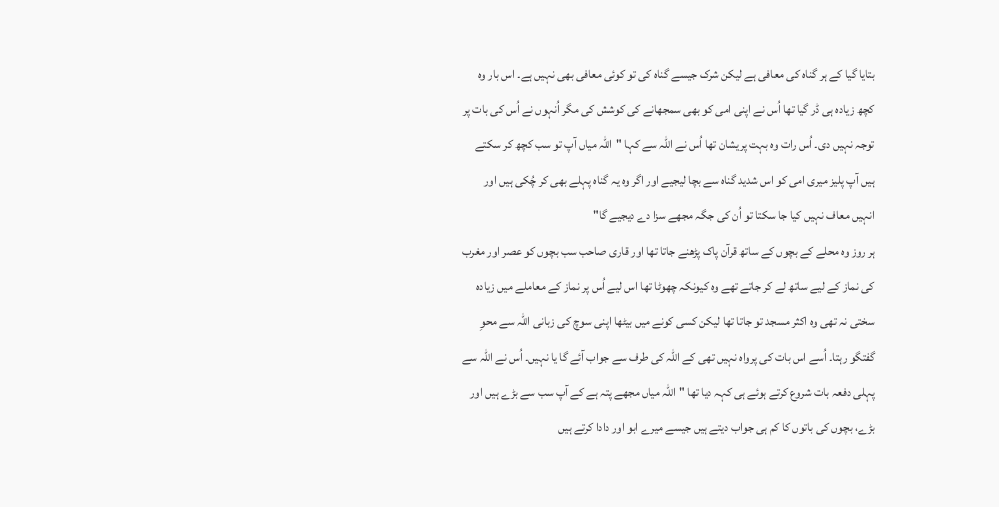بتایا گیا کے ہر گناہ کی معافی ہے لیکن شرک جیسے گناہ کی تو کوئی معافی بھی نہیں ہے۔ اس بار وہ کچھ زیادہ ہی ڈر گیا تھا اُس نے اپنی امی کو بھی سمجھانے کی کوشش کی مگر اُنہوں نے اُس کی بات پر توجہ نہیں دی۔ اُس رات وہ بہت پریشان تھا اُس نے اللہ سے کہا "اللہ میاں آپ تو سب کچھ کر سکتے ہیں آپ پلیز میری امی کو اس شدید گناہ سے بچا لیجیے اور اگر وہ یہ گناہ پہلے بھی کر چُکی ہیں اور انہیں معاف نہیں کیا جا سکتا تو اُن کی جگہ مجھے سزا دے دیجیے گا"
ہر روز وہ محلے کے بچوں کے ساتھ قرآن پاک پڑھنے جاتا تھا اور قاری صاحب سب بچوں کو عصر اور مغرب کی نماز کے لیے ساتھ لے کر جاتے تھے وہ کیونکہ چھوٹا تھا اس لیے اُس پر نماز کے معاملے میں زیادہ سختی نہ تھی وہ اکثر مسجد تو جاتا تھا لیکن کسی کونے میں بیٹھا اپنی سوچ کی زبانی اللہ سے محوِ گفتگو رہتا۔ اُسے اس بات کی پرواہ نہیں تھی کے اللہ کی طرف سے جواب آئے گا یا نہیں۔ اُس نے اللہ سے پہلی دفعہ بات شروع کرتے ہوئے ہی کہہ دیا تھا "اللہ میاں مجھے پتہ ہے کے آپ سب سے بڑے ہیں اور بڑے، بچوں کی باتوں کا کم ہی جواب دیتے ہیں جیسے میرے ابو اور دادا کرتے ہیں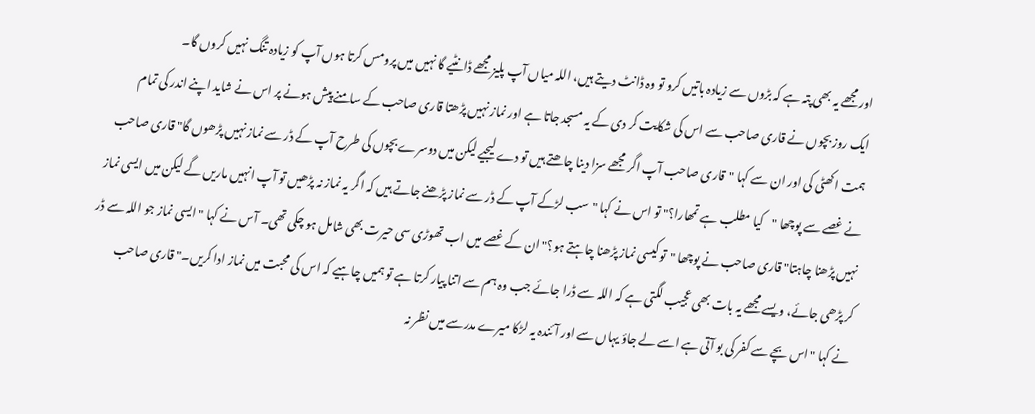اور مجھے یہ بھی پتہ ہے کہ بڑوں سے زیادہ باتیں کرو تو وہ ڈانٹ دیتے ہیں، اللہ میاں آپ پلیز مجھے ڈانٹیے گا نہیں میں پرومس کرتا ہوں آپ کو زیادہ تنگ نہیں کروں گا۔
ایک روز بچوں نے قاری صاحب سے اس کی شکایت کر دی کے یہ مسجد جاتا ہے اور نماز نہیں پڑھتا قاری صاحب کے سامنے پیش ہونے پر اس نے شاید اپنے اندر کی تمام ہمت اکھٹی کی اور ان سے کہا "قاری صاحب آپ اگر مجھے سزا دینا چاھتے ہیں تو دے لیجیے لیکن میں دوسرے بچوں کی طرح آپ کے ڈر سے نماز نہیں پڑھوں گا" قاری صاحب نے غصے سے پوچھا "کیا مطلب ہے تمھارا؟" تو اس نے کہا "سب لڑکے آپ کے ڈر سے نماز پڑھنے جاتے ہیں کہ اگر یہ نماز نہ پڑھیں تو آپ انہیں ماریں گے لیکن میں ایسی نماز نہیں پڑھنا چاہتا" قاری صاحب نے پوچھا "تو کیسی نماز پڑھنا چاہتے ہو؟" ان کے غصے میں اب تھوڑی سی حیرت بھی شامل ہو چکی تھی۔ آس نے کہا "ایسی نماز جو اللہ سے ڈر کر پڑھی جائے، ویسے مجھے یہ بات بھی عجیب لگتی ہے کہ اللہ سے ڈرا جائے جب وہ ہم سے اتنا پیار کرتا ہے تو ہمیں چاہیے کہ اس کی محبت میں نماز ادا کریں۔" قاری صاحب نے کہا "اس بچے سے کفر کی بو آتی ہے اسے لے جاؤ یہاں سے اور آئندہ یہ لڑکا میرے مدرسے میں نظر نہ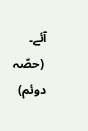آئے۔
 (حصّہ دوئم)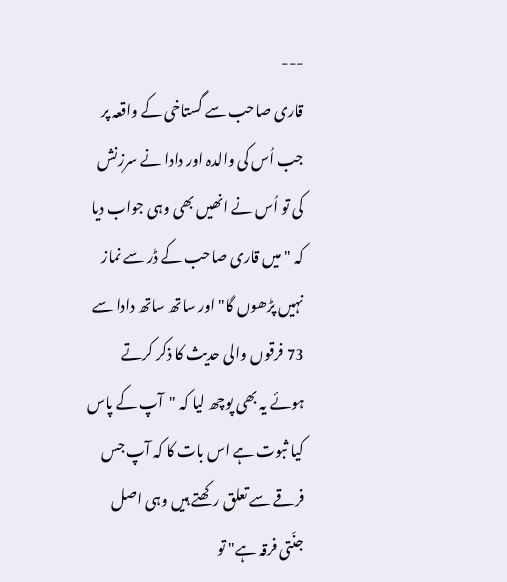---
قاری صاحب سے گستاخی کے واقعہ پر جب اُس کی والدہ اور دادا نے سرزنش کی تو اُس نے انھیں بھی وہی جواب دیا کہ "میں قاری صاحب کے ڈر سے نماز نہیں پڑھوں گا" اور ساتھ ساتھ دادا سے 73 فرقوں والی حدیث کا ذکر کرتے ہوئے یہ بھی پوچھ لیا کہ "آپ کے پاس کیا ثبوت ہے اس بات کا کہ آپ جس فرقے سے تعلق رکھتے ہیں وہی اصل جنّتی فرقہ ہے" تو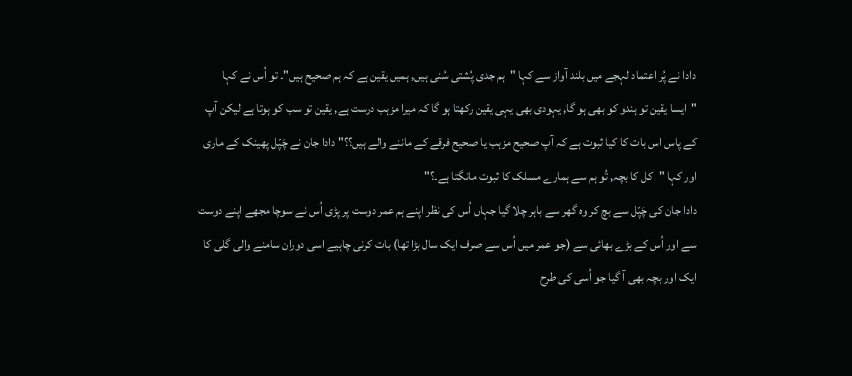دادا نے پُر اعتماد لہجے میں بلند آواز سے کہا "ہم جدی پُشتی سُنی ہیں, ہمیں یقین ہے کہ ہم صحیح ہیں"۔ تو اُس نے کہا "ایسا یقین تو ہندو کو بھی ہو گا, یہودی بھی یہی یقین رکھتا ہو گا کہ میرا مزہب درست ہے, یقین تو سب کو ہوتا ہے لیکن آپ کے پاس اس بات کا کیا ثبوت ہے کہ آپ صحیح مزہب یا صحیح فرقے کے ماننے والے ہیں؟؟" دادا جان نے چَپّل پھینک کے ماری اور کہا "کل کا بچہ, تُو ہم سے ہمارے مسلک کا ثبوت مانگتا ہے۔؟"
دادا جان کی چَپّل سے بچ کر وہ گھر سے باہر چلا گیا جہاں اُس کی نظر اپنے ہم عمر دوست پر پڑی اُس نے سوچا مجھے اپنے دوست سے اور اُس کے بڑے بھائی سے (جو عمر میں اُس سے صرف ایک سال بڑا تھا) بات کرنی چاہیے اسی دوران سامنے والی گلی کا ایک اور بچہ بھی آ گیا جو اُسی کی طرح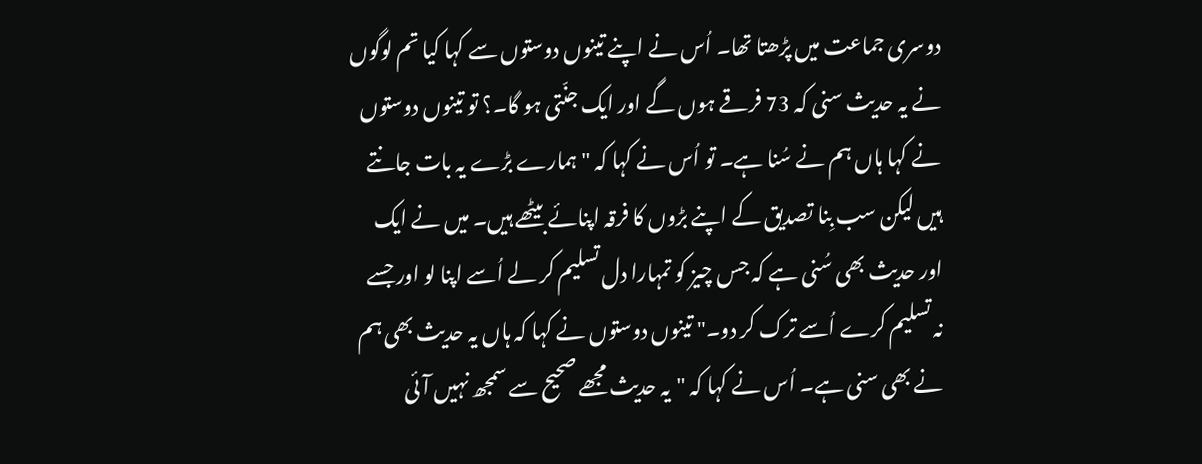دوسری جماعت میں پڑھتا تھا۔ اُس نے اپنے تینوں دوستوں سے کہا کیا تم لوگوں نے یہ حدیث سنی کہ 73 فرقے ہوں گے اور ایک جنّتی ہو گا۔؟ تو تینوں دوستوں نے کہا ہاں ہم نے سُنا ہے۔ تو اُس نے کہا کہ "ہمارے بڑے یہ بات جانتے ہیں لیکن سب بِنا تصدیق کے اپنے بڑوں کا فرقہ اپنائے بیٹھے ہیں۔ میں نے ایک اور حدیث بھی سُنی ہے کہ جس چیز کو تمہارا دل تسلیم کر لے اُسے اپنا لو اور جسے نہ تسلیم کرے اُسے ترک کر دو۔" تینوں دوستوں نے کہا کہ ہاں یہ حدیث بھی ہم نے بھی سنی ہے۔ اُس نے کہا کہ "یہ حدیث مجھے صحیح سے سمجھ نہیں آئی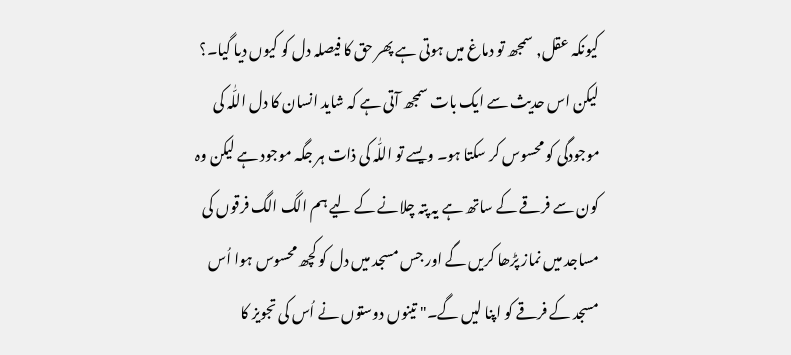کیونکہ عقل, سمجھ تو دماغ میں ہوتی ہے پھر حق کا فیصلہ دل کو کیوں دیا گیا۔؟ لیکن اس حدیث سے ایک بات سمجھ آتی ہے کہ شاید انسان کا دل اللّٰہ کی موجودگی کو محسوس کر سکتا ہو۔ ویسے تو اللّٰہ کی ذات ہر جگہ موجود ہے لیکن وہ کون سے فرقے کے ساتھ ہے یہ پتہ چلانے کے لیے ہم الگ الگ فرقوں کی مساجد میں نماز پڑھا کریں گے اور جس مسجد میں دل کو کچھ محسوس ہوا اُس مسجد کے فرقے کو اپنا لیں گے۔" تینوں دوستوں نے اُس کی تجویز کا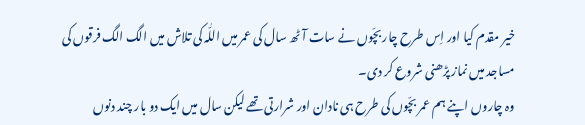خیر مقدم کیا اور اِس طرح چار بچّوں نے سات آٹھ سال کی عمر میں اللّٰہ کی تلاش میں الگ الگ فرقوں کی مساجد میں نماز پڑھنی شروع کر دی۔
وہ چاروں اپنے ہم عمر بچّوں کی طرح ہی نادان اور شرارتی تھے لیکن سال میں ایک دو بار چند دنوں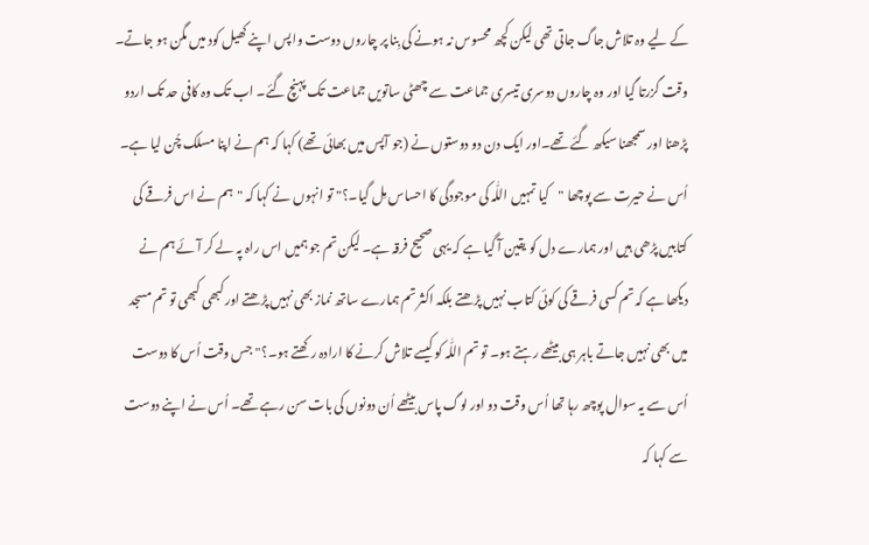کے لیے وہ تلاش جاگ جاتی تھی لیکن کچھ محسوس نہ ہونے کی بِنا پر چاروں دوست واپس اپنے کھیل کود میں مگن ہو جاتے۔ وقت گزرتا گیا اور وہ چاروں دوسری تیسری جماعت سے چھٹی ساتویں جماعت تک پہنچ گئے۔ اب تک وہ کافی حد تک اردو پڑھنا اور سمجھنا سیکھ گئے تھے۔اور ایک دن دو دوستوں نے (جو آپس میں بھائی تھے) کہا کہ ہم نے اپنا مسلک چُن لیا ہے۔ اُس نے حیرت سے پوچھا "کیا تمہیں اللّٰہ کی موجودگی کا احساس مِل گیا۔؟" تو انہوں نے کہا کہ "ہم نے اس فرقے کی کتابیں پڑھی ہیں اور ہمارے دل کو یقین آ گیا ہے کہ یہی صحیح فرقہ ہے۔ لیکن تم جو ہمیں اس راہ پہ لے کر آئے ہم نے دیکھا ہے کہ تم کسی فرقے کی کوئی کتاب نہیں پڑھتے بلکہ اکثر تم ہمارے ساتھ نماز بھی نہیں پڑھتے اور کبھی کبھی تو تم مسجد میں بھی نہیں جاتے باہر ہی بیٹھے رہتے ہو۔ تو تم اللّٰہ کو کیسے تلاش کرنے کا ارادہ رکھتے ہو۔؟" جس وقت اُس کا دوست اُس سے یہ سوال پوچھ رہا تھا اُس وقت دو اور لوگ پاس بیٹھے اُن دونوں کی بات سن رہے تھے۔ اُس نے اپنے دوست سے کہا کہ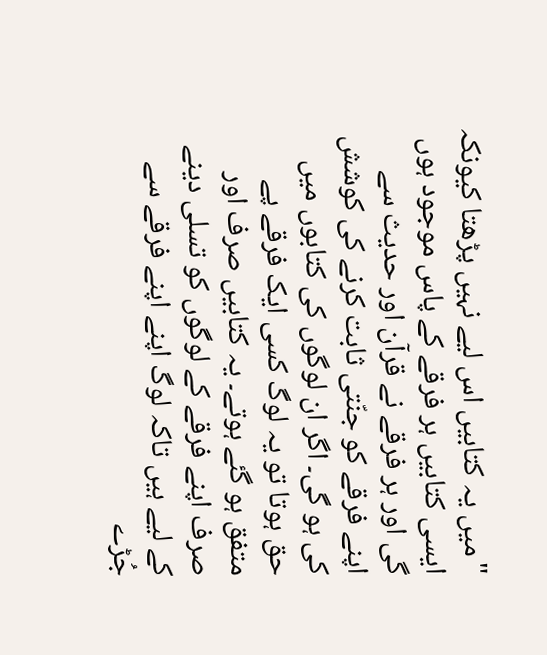"میں یہ کتابیں اس لیے نہیں پڑھتا کیونکہ ایسی کتابیں ہر فرقے کے پاس موجود ہوں گی اور ہر فرقے نے قرآن اور حدیث سے اپنے فرقے کو جنّتی ثابت کرنے کی کوشش کی ہو گی۔ اگر ان لوگوں کی کتابوں میں حق ہوتا تو یہ لوگ کسی ایک فرقے پے متفق ہو گئے ہوتے۔ یہ کتابیں صرف اور صرف اپنے فرقے کے لوگوں کو تسلی دینے کے لیے ہیں تاکہ لوگ اپنے اپنے فرقے سے جُڑے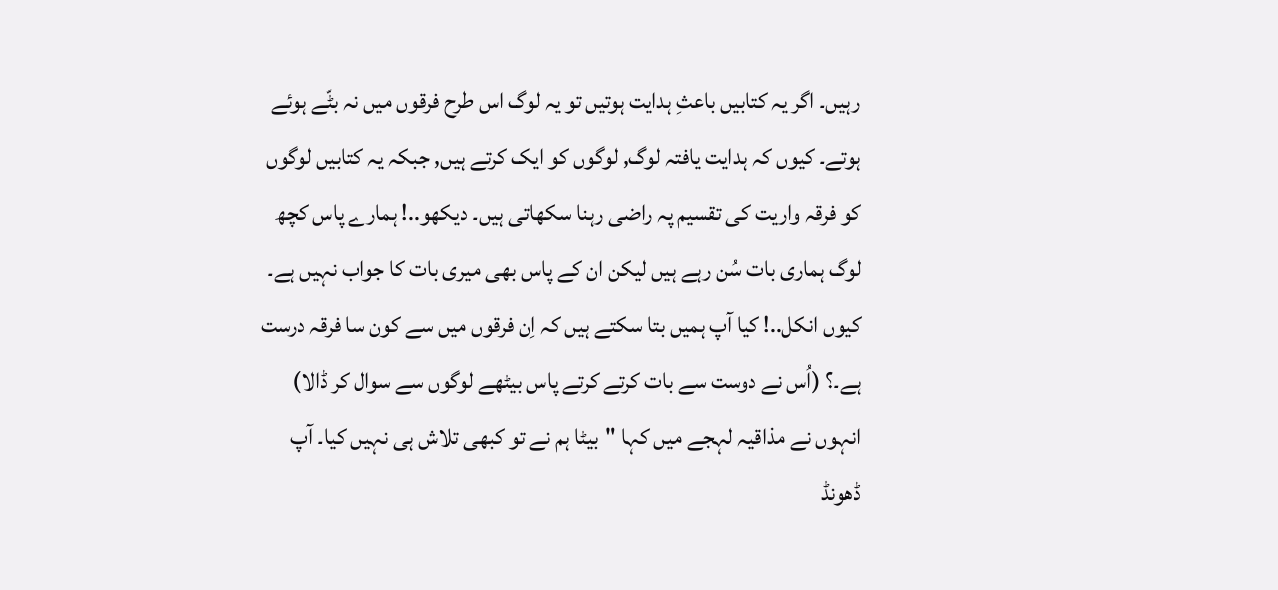رہیں۔ اگر یہ کتابیں باعثِ ہدایت ہوتیں تو یہ لوگ اس طرح فرقوں میں نہ بٹّے ہوئے ہوتے۔ کیوں کہ ہدایت یافتہ لوگ, لوگوں کو ایک کرتے ہیں, جبکہ یہ کتابیں لوگوں کو فرقہ واریت کی تقسیم پہ راضی رہنا سکھاتی ہیں۔ دیکھو..! ہمارے پاس کچھ لوگ ہماری بات سُن رہے ہیں لیکن ان کے پاس بھی میری بات کا جواب نہیں ہے۔ کیوں انکل..! کیا آپ ہمیں بتا سکتے ہیں کہ اِن فرقوں میں سے کون سا فرقہ درست ہے۔؟ (اُس نے دوست سے بات کرتے کرتے پاس بیٹھے لوگوں سے سوال کر ڈالا) انہوں نے مذاقیہ لہجے میں کہا "بیٹا ہم نے تو کبھی تلاش ہی نہیں کیا۔ آپ ڈھونڈ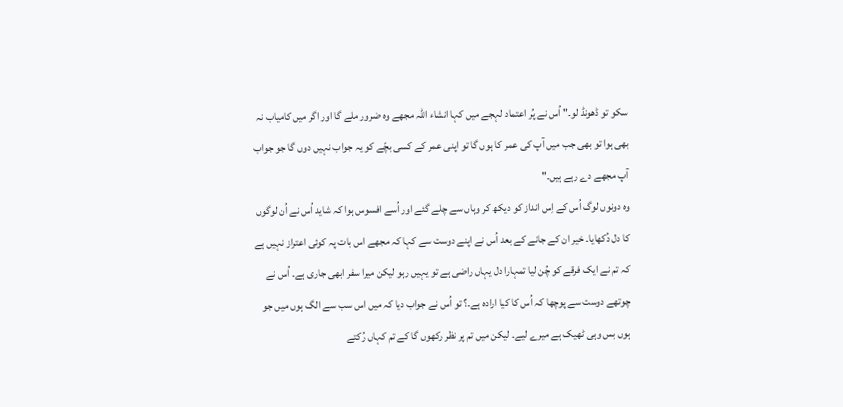سکو تو ڈھونڈ لو۔" اُس نے پُر اعتماد لہجے میں کہا انشاء اللّٰہ مجھے وہ ضرور ملے گا اور اگر میں کامیاب نہ بھی ہوا تو بھی جب میں آپ کی عمر کا ہوں گا تو اپنی عمر کے کسی بچّے کو یہ جواب نہیں دوں گا جو جواب آپ مجھے دے رہے ہیں۔"
وہ دونوں لوگ اُس کے اِس انداز کو دیکھ کر وہاں سے چلے گئے اور اُسے افسوس ہوا کہ شاید اُس نے اُن لوگوں کا دل دُکھایا۔ خیر ان کے جانے کے بعد اُس نے اپنے دوست سے کہا کہ مجھے اس بات پہ کوئی اعتراز نہیں ہے کہ تم نے ایک فرقے کو چُن لیا تمہارا دل یہاں راضی ہے تو یہیں رہو لیکن میرا سفر ابھی جاری ہے۔ اُس نے چوتھے دوست سے پوچھا کہ اُس کا کیا ارادہ ہے۔؟ تو اُس نے جواب دیا کہ میں اس سب سے الگ ہوں میں جو ہوں بس وہی ٹھیک ہے میرے لیے۔ لیکن میں تم پر نظر رکھوں گا کے تم کہاں رُکتے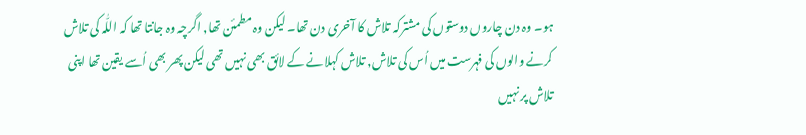ہو۔ وہ دن چاروں دوستوں کی مشترکہ تلاش کا آخری دن تھا۔ لیکن وہ مطمئن تھا, اگرچہ وہ جانتا تھا کہ اللّٰہ کی تلاش کرنے والوں کی فہرست میں اُس کی تلاش, تلاش کہلانے کے لائق بھی نہیں تھی لیکن پھر بھی اُسے یقین تھا اپنی تلاش پر نہیں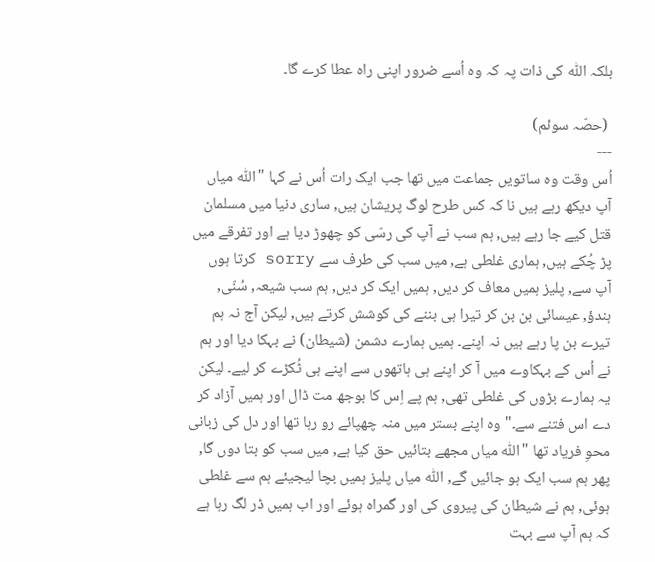بلکہ اللّٰہ کی ذات پہ کہ وہ اُسے ضرور اپنی راہ عطا کرے گا۔

 (حصّہ سوئم)
---
اُس وقت وہ ساتویں جماعت میں تھا جب ایک رات اُس نے کہا "اللّٰہ میاں آپ دیکھ رہے ہیں نا کہ کس طرح لوگ پریشان ہیں, ساری دنیا میں مسلمان قتل کیے جا رہے ہیں, ہم سب نے آپ کی رسّی کو چھوڑ دیا ہے اور تفرقے میں پڑ چُکے ہیں, ہماری غلطی ہے, میں سب کی طرف سے sorry کرتا ہوں آپ سے, پلیز ہمیں معاف کر دیں, ہمیں ایک کر دیں, ہم سب شیعہ, سُنّی, ہندؤ, عیسائی بن بن کر تیرا ہی بننے کی کوشش کرتے ہیں, لیکن آج نہ ہم تیرے بن پا رہے ہیں نہ اپنے۔ ہمیں ہمارے دشمن (شیطان) نے بہکا دیا اور ہم نے اُس کے بہکاوے میں آ کر اپنے ہی ہاتھوں سے اپنے ہی ٹُکڑے کر لیے۔ لیکن یہ ہمارے بڑوں کی غلطی تھی, ہم پے اِس کا بوجھ مت ڈال اور ہمیں آزاد کر دے اس فتنے سے۔" وہ اپنے بستر میں منہ چھپائے رو رہا تھا اور دل کی زبانی محوِ فریاد تھا "اللّٰہ میاں مجھے بتائیں حق کیا ہے, میں سب کو بتا دوں گا, پھر ہم سب ایک ہو جائیں گے, اللّٰہ میاں پلیز ہمیں بچا لیجیئے ہم سے غلطی ہوئی, ہم نے شیطان کی پیروی کی اور گمراہ ہوئے اور اب ہمیں ڈر لگ رہا ہے کہ ہم آپ سے بہت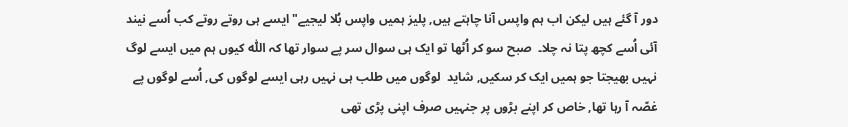دور آ گئے ہیں لیکن اب ہم واپس آنا چاہتے ہیں, پلیز ہمیں واپس بُلا لیجیے" ایسے ہی روتے روتے کب اُسے نیند آئی اُسے کچھ پتا نہ چلا۔  صبح سو کر اُٹھا تو ایک ہی سوال سر پے سوار تھا کہ اللّٰہ کیوں ہم میں ایسے لوگ نہیں بھیجتا جو ہمیں ایک کر سکیں, شاید  لوگوں میں طلب ہی نہیں رہی ایسے لوگوں کی, اُسے لوگوں پے
غصّہ آ رہا تھا, خاص کر اپنے بڑوں پر جنہیں صرف اپنی پڑی تھی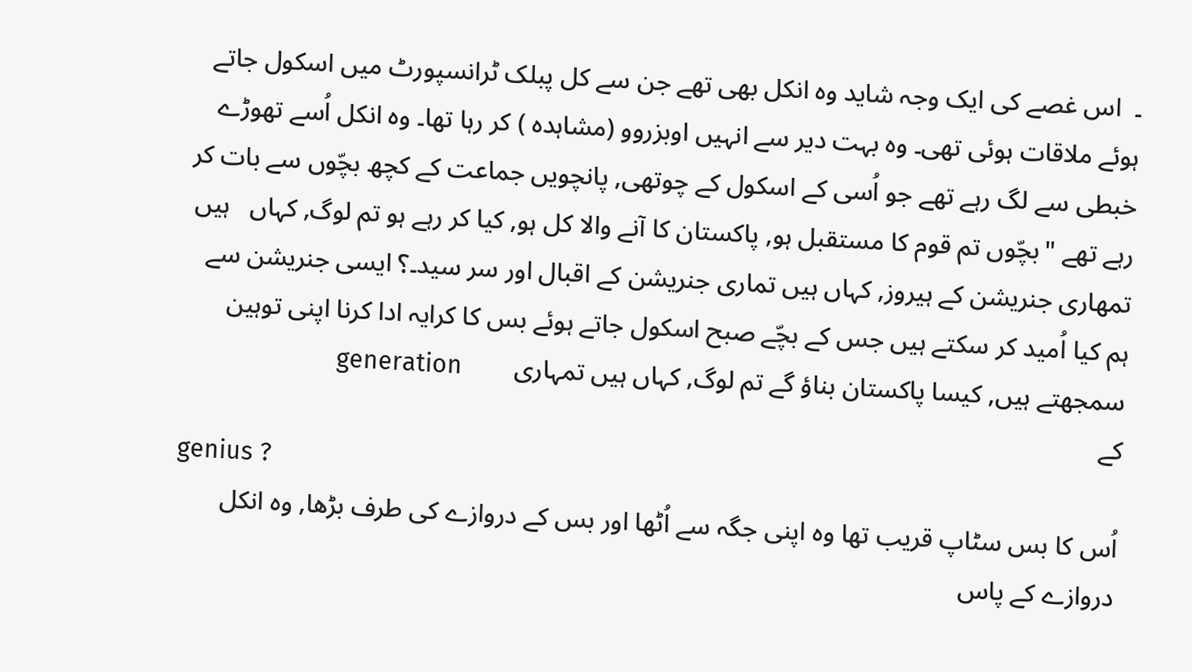۔  اس غصے کی ایک وجہ شاید وہ انکل بھی تھے جن سے کل پبلک ٹرانسپورٹ میں اسکول جاتے ہوئے ملاقات ہوئی تھی۔ وہ بہت دیر سے انہیں اوبزروو (مشاہده ) کر رہا تھا۔ وہ انکل اُسے تھوڑے خبطی سے لگ رہے تھے جو اُسی کے اسکول کے چوتھی, پانچویں جماعت کے کچھ بچّوں سے بات کر رہے تھے "بچّوں تم قوم کا مستقبل ہو, پاکستان کا آنے والا کل ہو, کیا کر رہے ہو تم لوگ, کہاں   ہیں تمهاری جنریشن کے ہیروز, کہاں ہیں تماری جنریشن کے اقبال اور سر سید۔؟ ایسی جنریشن سے ہم کیا اُمید کر سکتے ہیں جس کے بچّے صبح اسکول جاتے ہوئے بس کا کرایہ ادا کرنا اپنی توہین سمجھتے ہیں, کیسا پاکستان بناؤ گے تم لوگ, کہاں ہیں تمہاری        generation
کے
genius ?
اُس کا بس سٹاپ قریب تھا وہ اپنی جگہ سے اُٹھا اور بس کے دروازے کی طرف بڑھا, وہ انکل دروازے کے پاس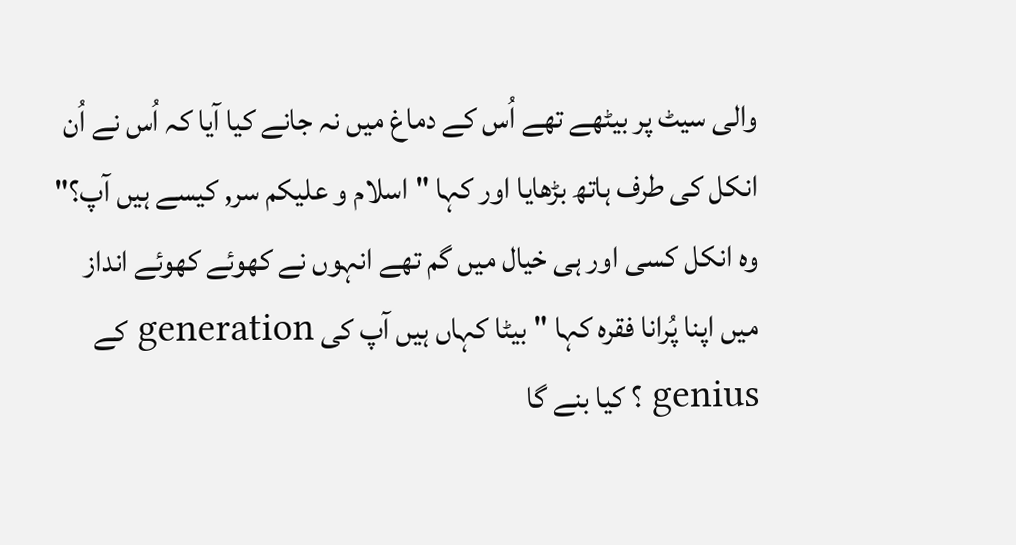والی سیٹ پر بیٹھے تھے اُس کے دماغ میں نہ جانے کیا آیا کہ اُس نے اُن انکل کی طرف ہاتھ بڑھایا اور کہا "اسلام و علیکم سر, کیسے ہیں آپ؟" وہ انکل کسی اور ہی خیال میں گم تھے انہوں نے کھوئے کھوئے انداز میں اپنا پُرانا فقرہ کہا "بیٹا کہاں ہیں آپ کی generation کے genius ؟ کیا بنے گا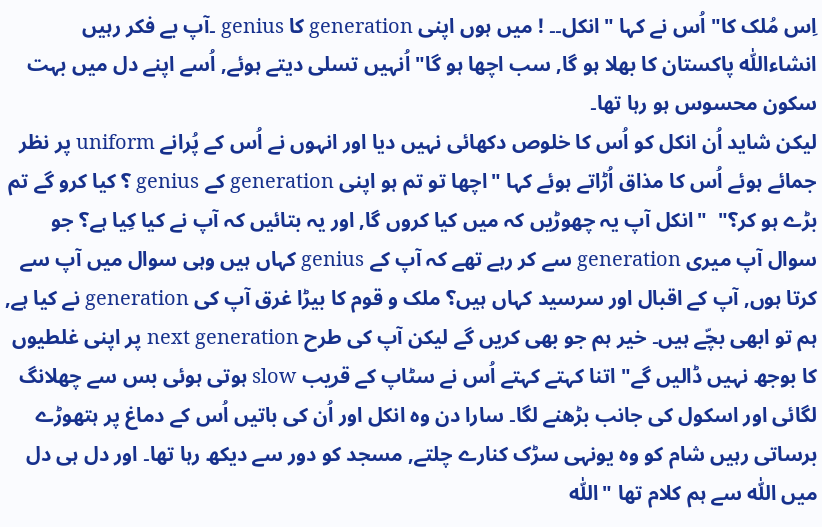اِس مُلک کا" اُس نے کہا "انکل۔۔ ! میں ہوں اپنی generation کا genius ۔آپ بے فکر رہیں انشاءاللّٰہ پاکستان کا بھلا ہو گا, سب اچھا ہو گا" اُنہیں تسلی دیتے ہوئے, اُسے اپنے دل میں بہت سکون محسوس ہو رہا تھا۔
لیکن شاید اُن انکل کو اُس کا خلوص دکھائی نہیں دیا اور انہوں نے اُس کے پُرانے uniform پر نظر جمائے ہوئے اُس کا مذاق اُڑاتے ہوئے کہا "اچھا تو تم ہو اپنی generation کے genius ؟ کیا کرو گے تم بڑے ہو کر؟"  "انکل آپ یہ چھوڑیں کہ میں کیا کروں گا, اور یہ بتائیں کہ آپ نے کیا کِیا ہے؟ جو سوال آپ میری generation سے کر رہے تھے کہ آپ کے genius کہاں ہیں وہی سوال میں آپ سے کرتا ہوں, آپ کے اقبال اور سرسید کہاں ہیں؟ ملک و قوم کا بیڑا غرق آپ کی generation نے کیا ہے, ہم تو ابھی بچّے ہیں۔ خیر ہم جو بھی کریں گے لیکن آپ کی طرح next generation پر اپنی غلطیوں کا بوجھ نہیں ڈالیں گے" اتنا کہتے کہتے اُس نے سٹاپ کے قریب slow ہوتی ہوئی بس سے چھلانگ لگائی اور اسکول کی جانب بڑھنے لگا۔ سارا دن وہ انکل اور اُن کی باتیں اُس کے دماغ پر ہتھوڑے برساتی رہیں شام کو وہ یونہی سڑک کنارے چلتے, مسجد کو دور سے دیکھ رہا تھا۔ اور دل ہی دل میں اللّٰہ سے ہم کلام تھا "اللّٰہ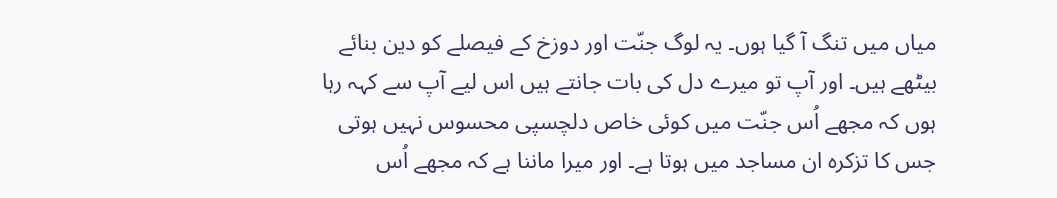میاں میں تنگ آ گیا ہوں۔ یہ لوگ جنّت اور دوزخ کے فیصلے کو دین بنائے بیٹھے ہیں۔ اور آپ تو میرے دل کی بات جانتے ہیں اس لیے آپ سے کہہ رہا ہوں کہ مجھے اُس جنّت میں کوئی خاص دلچسپی محسوس نہیں ہوتی جس کا تزکرہ ان مساجد میں ہوتا ہے۔ اور میرا ماننا ہے کہ مجھے اُس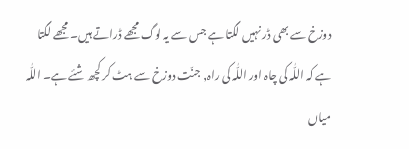دوزخ سے بھی ڈر نہیں لگتا ہے جس سے یہ لوگ مجھے ڈراتے ہیں۔ مجھے لگتا ہے کہ اللّٰہ کی چاہ اور اللّٰہ کی راہ, جنّت دوزخ سے ہٹ کر کچھ شئے ہے۔ اللّٰہ میاں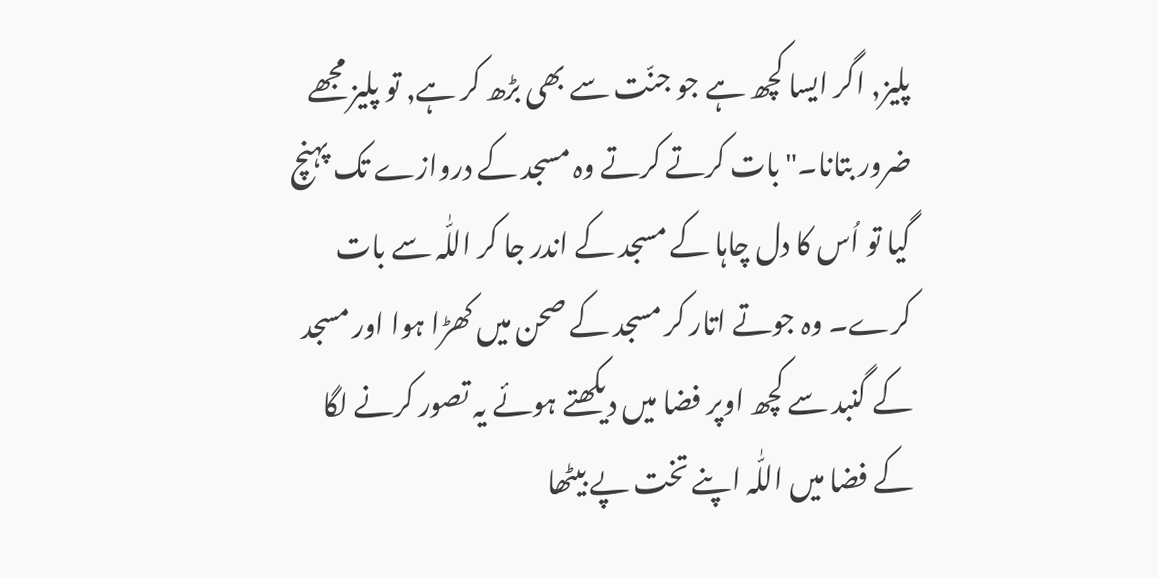پلیز, اگر ایسا کچھ ہے جو جنّت سے بھی بڑھ کر ہے, تو پلیز مجھے ضرور بتانا۔" بات کرتے کرتے وہ مسجد کے دروازے تک پہنچ گیا تو اُس کا دل چاہا کے مسجد کے اندر جا کر اللّٰہ سے بات کرے۔ وہ جوتے اتار کر مسجد کے صحن میں کھڑا ہوا اور مسجد کے گنبد سے کچھ اوپر فضا میں دیکھتے ہوئے یہ تصور کرنے لگا کے فضا میں اللّٰہ اپنے تخت پے بیٹھا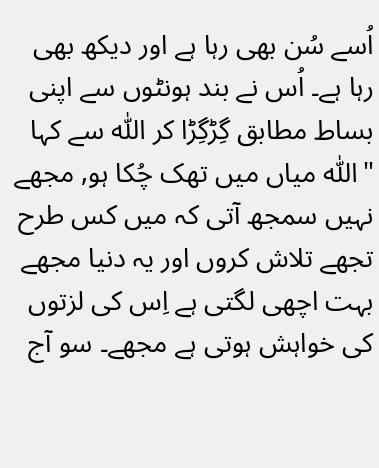اُسے سُن بھی رہا ہے اور دیکھ بھی رہا ہے۔ اُس نے بند ہونٹوں سے اپنی بساط مطابق گِڑگِڑا کر اللّٰہ سے کہا "اللّٰہ میاں میں تھک چُکا ہو, مجھے نہیں سمجھ آتی کہ میں کس طرح تجھے تلاش کروں اور یہ دنیا مجھے بہت اچھی لگتی ہے اِس کی لزتوں کی خواہش ہوتی ہے مجھے۔ سو آج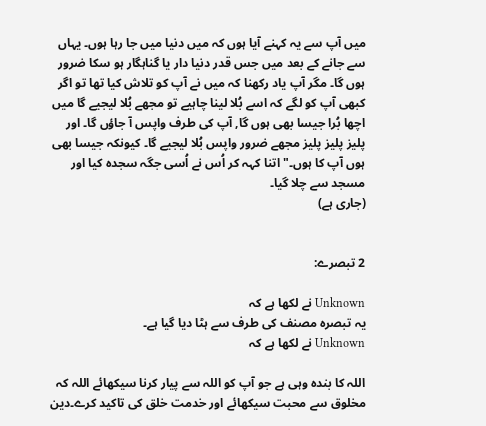میں آپ سے یہ کہنے آیا ہوں کہ میں دنیا میں جا رہا ہوں۔ یہاں سے جانے کے بعد میں جس قدر دنیا دار یا گناہگار ہو سکا ضرور ہوں گا۔ مگر آپ یاد رکھنا کہ میں نے آپ کو تلاش کیا تھا تو اگر کبھی آپ کو لگے کہ اسے بُلا لینا چاہیے تو مجھے بُلا لیجیے گا میں اچھا بُرا جیسا بھی ہوں گا, آپ کی طرف واپس آ جاؤں گا۔ اور پلیز پلیز پلیز مجھے ضرور واپس بُلا لیجیے گا۔ کیونکہ جیسا بھی ہوں آپ کا ہوں۔" اتنا کہہ کر اُس نے اُسی جگہ سجدہ کیا اور مسجد سے چلا گیا۔
(جاری ہے)


2 تبصرے:

Unknown نے لکھا ہے کہ
یہ تبصرہ مصنف کی طرف سے ہٹا دیا گیا ہے۔
Unknown نے لکھا ہے کہ

اللہ کا بندہ وہی ہے جو آپ کو اللہ سے پیار کرنا سیکھائے اللہ کہ مخلوق سے محبت سیکھائے اور خدمت خلق کی تاکید کرے۔دین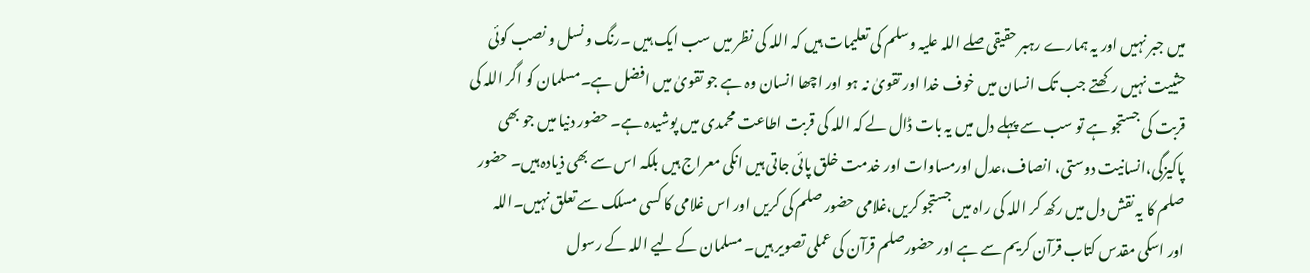میں جبر نہیں اور یہ ہمارے رہبر حقیقی صلے اللہ علیہ وسلم کی تعلیمات ہیں کہ اللہ کی نظر میں سب ایک ہیں ۔رنگ و نسل و نصب کوئی حثییت نہیں رکھتے جب تک انسان میں خوف خدا اور تقویٰ نہ ہو اور اچھا انسان وہ ہے جو تقویٰ میں افضل ہے۔مسلمان کو اگر اللہ کی قربت کی جستجو ہے تو سب سے پہلے دل میں یہ بات ڈال لے کہ اللہ کی قربت اطاعت محمدی میں پوشیدہ ہے۔ حضور دنیا میں جو بھی پاکیزگی،انسانیت دوستی، انصاف،عدل اورمساوات اور خدمت خلق پائی جاتی ہیں انکی معراج ہیں بلکہ اس سے بھی ذیادہ ہیں۔ حضور صلم کا یہ نقش دل میں رکھ کر اللہ کی راہ میں جستجو کریں،غلامی حضور صلم کی کریں اور اس غلامی کا کسی مسلک سے تعلق نہیں۔اللہ اور اسکی مقدس کتاب قرآن کریم سے ہے اور حضورصلم قرآن کی عملی تصویر ہیں۔ مسلمان کے لیے اللہ کے رسول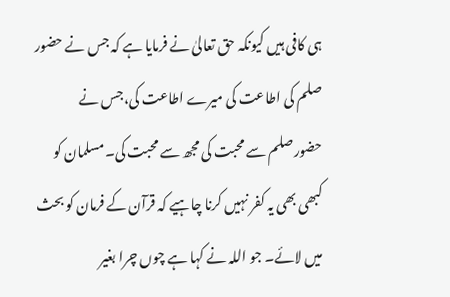ہی کافی ہیں کیونکہ حق تعالیٰ نے فرمایا ہے کہ جس نے حضور صلم کی اطاعت کی میرے اطاعت کی،جس نے حضورصلم سے محبت کی مجھ سے محبت کی۔مسلمان کو کبھی بھی یہ کفر نہیں کرنا چاہیے کہ قرآن کے فرمان کو بحث میں لائے۔ جو اللہ نے کہا ہے چوں چرا بغیر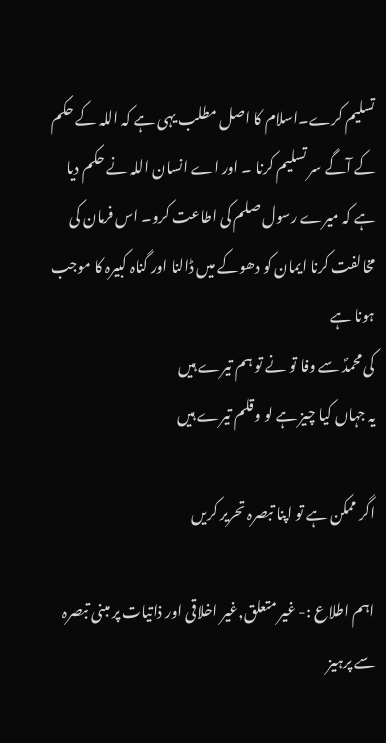تسلیم کرے۔اسلام کا اصل مطلب یہی ہے کہ اللہ کے حکم کے آگے سر تسلیم کرنا ۔ اور اے انسان اللہ نے حکم دیا ہے کہ میرے رسول صلم کی اطاعت کرو۔ اس فرمان کی مخالفت کرنا ایمان کو دھوکے میں ڈالنا اور گناہ کبیرہ کا موجب ہونا ہے
کی محمدؐ سے وفا تو نے تو ہم تیرے ہیں
یہ جہاں کیا چیز ہے لو وقلم تیرے ہیں

اگر ممکن ہے تو اپنا تبصرہ تحریر کریں

اہم اطلاع :- غیر متعلق,غیر اخلاقی اور ذاتیات پر مبنی تبصرہ سے پرہیز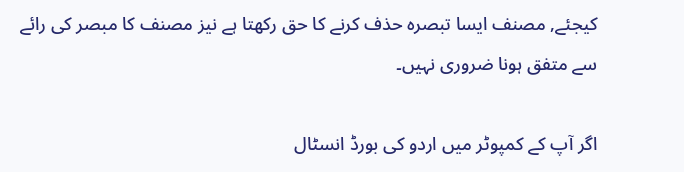کیجئے, مصنف ایسا تبصرہ حذف کرنے کا حق رکھتا ہے نیز مصنف کا مبصر کی رائے سے متفق ہونا ضروری نہیں۔

اگر آپ کے کمپوٹر میں اردو کی بورڈ انسٹال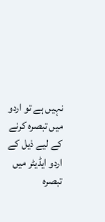نہیں ہے تو اردو میں تبصرہ کرنے کے لیے ذیل کے اردو ایڈیٹر میں تبصرہ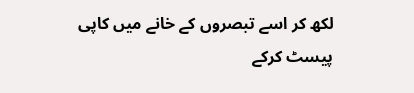لکھ کر اسے تبصروں کے خانے میں کاپی پیسٹ کرکے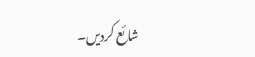شائع کردیں۔